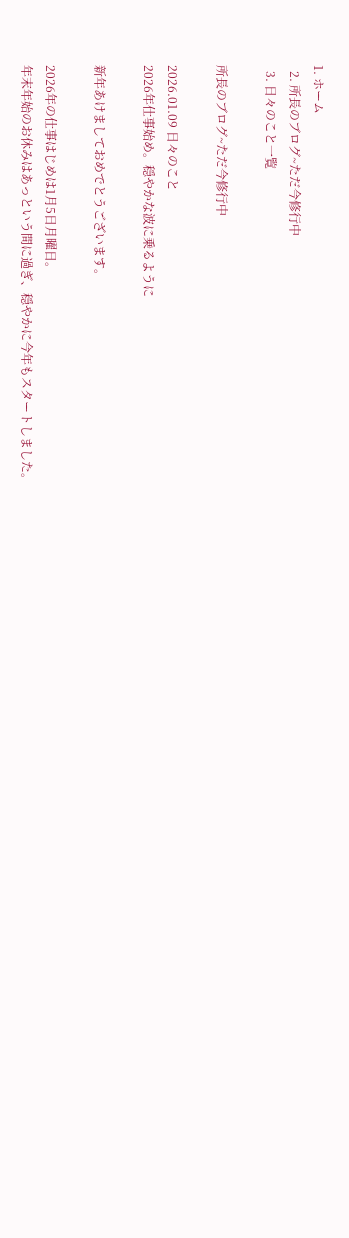1. ホーム
  2. 所長のブログ~ただ今修行中
  3. 日々のこと一覧

所長のブログ~ただ今修行中

2026.01.09 日々のこと
2026年仕事始め。穏やかな波に乗るように

新年あけましておめでとうございます。

2026年の仕事はじめは1月5日月曜日。
年末年始のお休みはあっという間に過ぎ、穏やかに今年もスタートしました。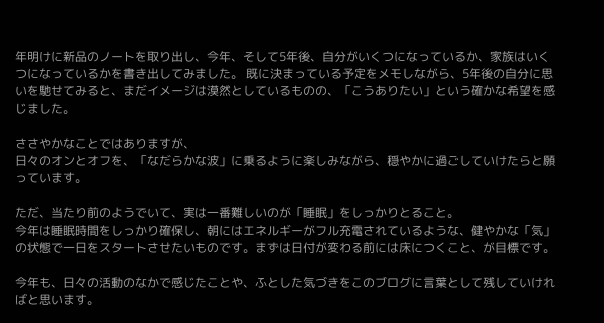年明けに新品のノートを取り出し、今年、そして5年後、自分がいくつになっているか、家族はいくつになっているかを書き出してみました。 既に決まっている予定をメモしながら、5年後の自分に思いを馳せてみると、まだイメージは漠然としているものの、「こうありたい」という確かな希望を感じました。

ささやかなことではありますが、
日々のオンとオフを、「なだらかな波」に乗るように楽しみながら、穏やかに過ごしていけたらと願っています。

ただ、当たり前のようでいて、実は一番難しいのが「睡眠」をしっかりとること。
今年は睡眠時間をしっかり確保し、朝にはエネルギーがフル充電されているような、健やかな「気」の状態で一日をスタートさせたいものです。まずは日付が変わる前には床につくこと、が目標です。

今年も、日々の活動のなかで感じたことや、ふとした気づきをこのブログに言葉として残していければと思います。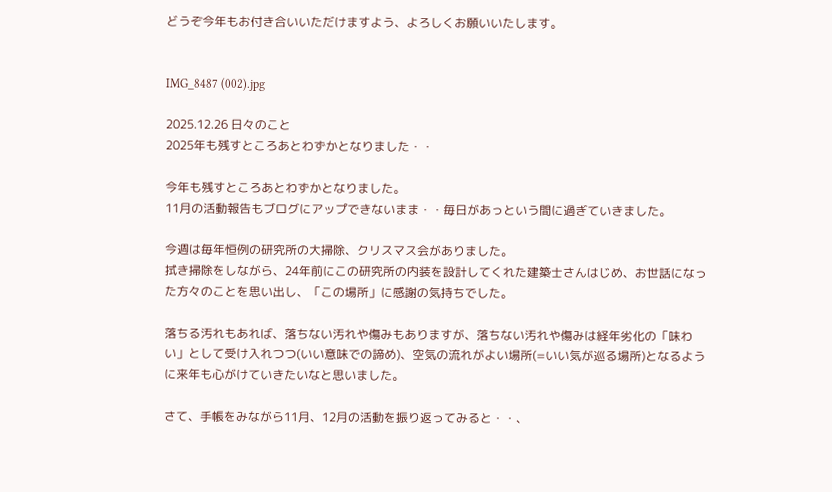どうぞ今年もお付き合いいただけますよう、よろしくお願いいたします。


IMG_8487 (002).jpg

2025.12.26 日々のこと
2025年も残すところあとわずかとなりました・・

今年も残すところあとわずかとなりました。
11月の活動報告もブログにアップできないまま・・毎日があっという間に過ぎていきました。

今週は毎年恒例の研究所の大掃除、クリスマス会がありました。
拭き掃除をしながら、24年前にこの研究所の内装を設計してくれた建築士さんはじめ、お世話になった方々のことを思い出し、「この場所」に感謝の気持ちでした。

落ちる汚れもあれば、落ちない汚れや傷みもありますが、落ちない汚れや傷みは経年劣化の「味わい」として受け入れつつ(いい意味での諦め)、空気の流れがよい場所(=いい気が巡る場所)となるように来年も心がけていきたいなと思いました。

さて、手帳をみながら11月、12月の活動を振り返ってみると・・、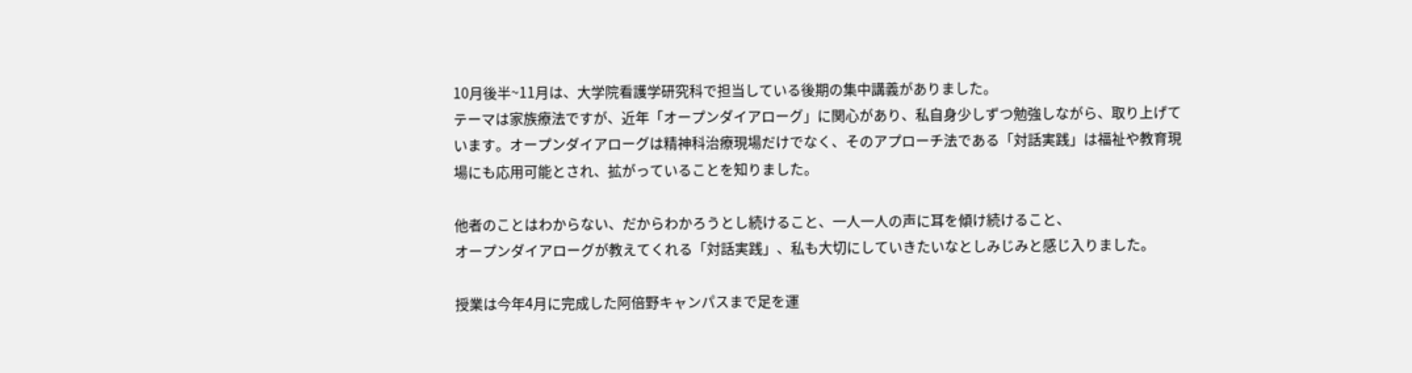10月後半~11月は、大学院看護学研究科で担当している後期の集中講義がありました。
テーマは家族療法ですが、近年「オープンダイアローグ」に関心があり、私自身少しずつ勉強しながら、取り上げています。オープンダイアローグは精神科治療現場だけでなく、そのアプローチ法である「対話実践」は福祉や教育現場にも応用可能とされ、拡がっていることを知りました。

他者のことはわからない、だからわかろうとし続けること、一人一人の声に耳を傾け続けること、
オープンダイアローグが教えてくれる「対話実践」、私も大切にしていきたいなとしみじみと感じ入りました。

授業は今年4月に完成した阿倍野キャンパスまで足を運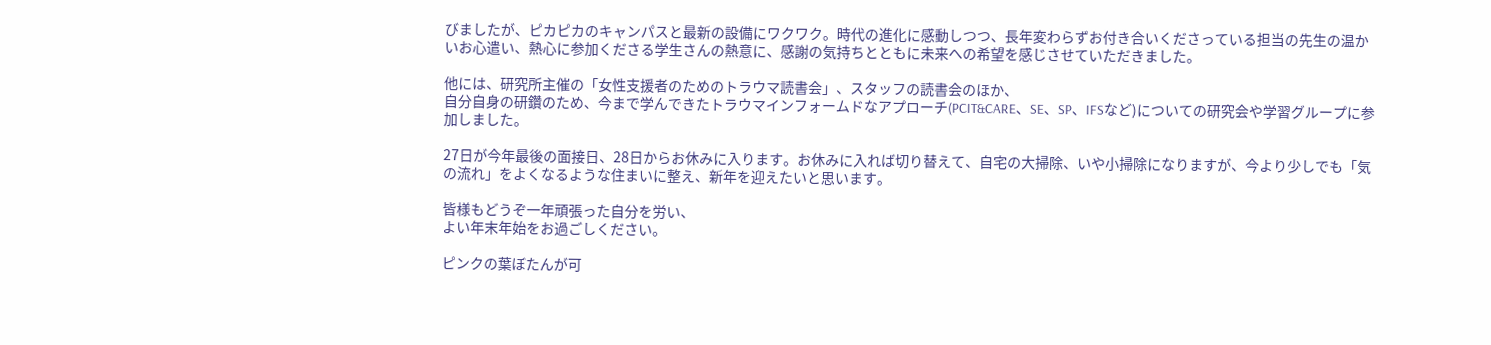びましたが、ピカピカのキャンパスと最新の設備にワクワク。時代の進化に感動しつつ、長年変わらずお付き合いくださっている担当の先生の温かいお心遣い、熱心に参加くださる学生さんの熱意に、感謝の気持ちとともに未来への希望を感じさせていただきました。

他には、研究所主催の「女性支援者のためのトラウマ読書会」、スタッフの読書会のほか、
自分自身の研鑽のため、今まで学んできたトラウマインフォームドなアプローチ(PCIT&CARE、SE、SP、IFSなど)についての研究会や学習グループに参加しました。

27日が今年最後の面接日、28日からお休みに入ります。お休みに入れば切り替えて、自宅の大掃除、いや小掃除になりますが、今より少しでも「気の流れ」をよくなるような住まいに整え、新年を迎えたいと思います。

皆様もどうぞ一年頑張った自分を労い、
よい年末年始をお過ごしください。

ピンクの葉ぼたんが可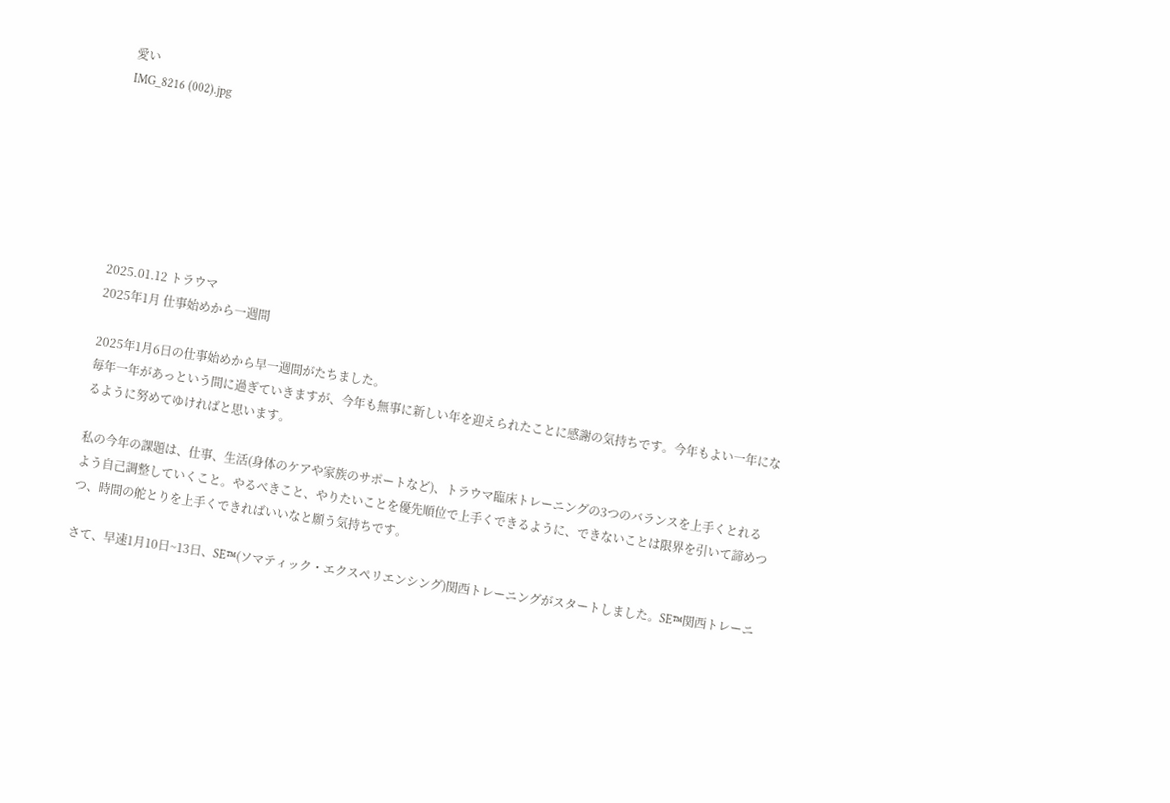愛い
IMG_8216 (002).jpg







2025.01.12 トラウマ
2025年1月 仕事始めから一週間

2025年1月6日の仕事始めから早一週間がたちました。
毎年一年があっという間に過ぎていきますが、今年も無事に新しい年を迎えられたことに感謝の気持ちです。今年もよい一年になるように努めてゆければと思います。

私の今年の課題は、仕事、生活(身体のケアや家族のサポートなど)、トラウマ臨床トレーニングの3つのバランスを上手くとれるよう自己調整していくこと。やるべきこと、やりたいことを優先順位で上手くできるように、できないことは限界を引いて諦めつつ、時間の舵とりを上手くできればいいなと願う気持ちです。

さて、早速1月10日~13日、SE™(ソマティック・エクスペリエンシング)関西トレーニングがスタートしました。SE™関西トレーニ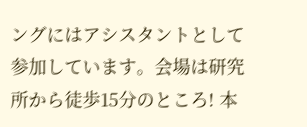ングにはアシスタントとして参加しています。会場は研究所から徒歩15分のところ! 本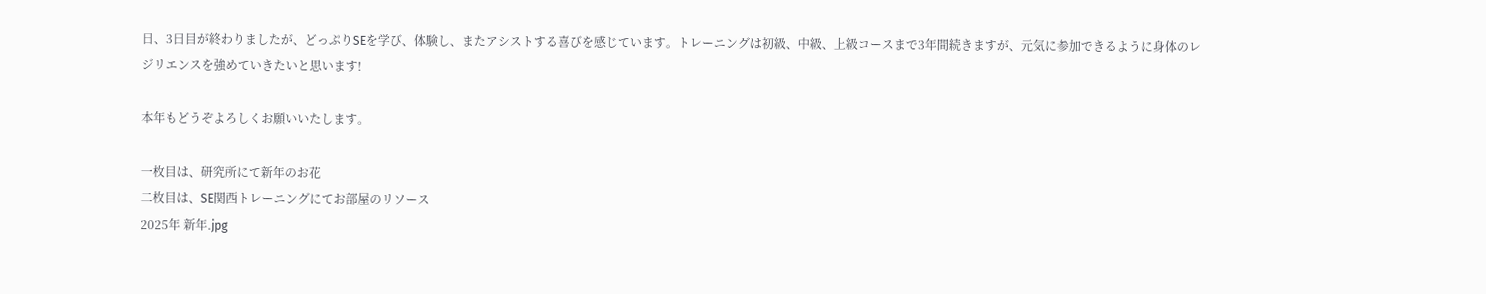日、3日目が終わりましたが、どっぷりSEを学び、体験し、またアシストする喜びを感じています。トレーニングは初級、中級、上級コースまで3年間続きますが、元気に参加できるように身体のレジリエンスを強めていきたいと思います!

本年もどうぞよろしくお願いいたします。

一枚目は、研究所にて新年のお花
二枚目は、SE関西トレーニングにてお部屋のリソース
2025年 新年.jpg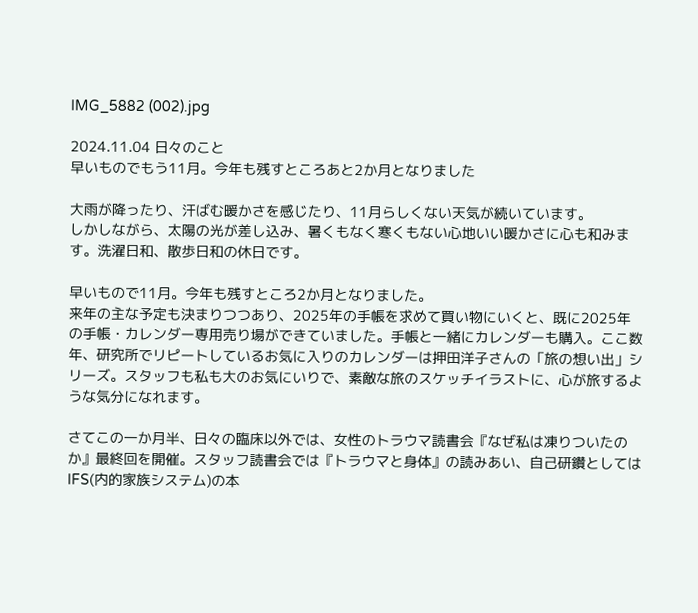IMG_5882 (002).jpg

2024.11.04 日々のこと
早いものでもう11月。今年も残すところあと2か月となりました

大雨が降ったり、汗ばむ暖かさを感じたり、11月らしくない天気が続いています。
しかしながら、太陽の光が差し込み、暑くもなく寒くもない心地いい暖かさに心も和みます。洗濯日和、散歩日和の休日です。

早いもので11月。今年も残すところ2か月となりました。
来年の主な予定も決まりつつあり、2025年の手帳を求めて買い物にいくと、既に2025年の手帳・カレンダー専用売り場ができていました。手帳と一緒にカレンダーも購入。ここ数年、研究所でリピートしているお気に入りのカレンダーは押田洋子さんの「旅の想い出」シリーズ。スタッフも私も大のお気にいりで、素敵な旅のスケッチイラストに、心が旅するような気分になれます。

さてこの一か月半、日々の臨床以外では、女性のトラウマ読書会『なぜ私は凍りついたのか』最終回を開催。スタッフ読書会では『トラウマと身体』の読みあい、自己研鑽としてはIFS(内的家族システム)の本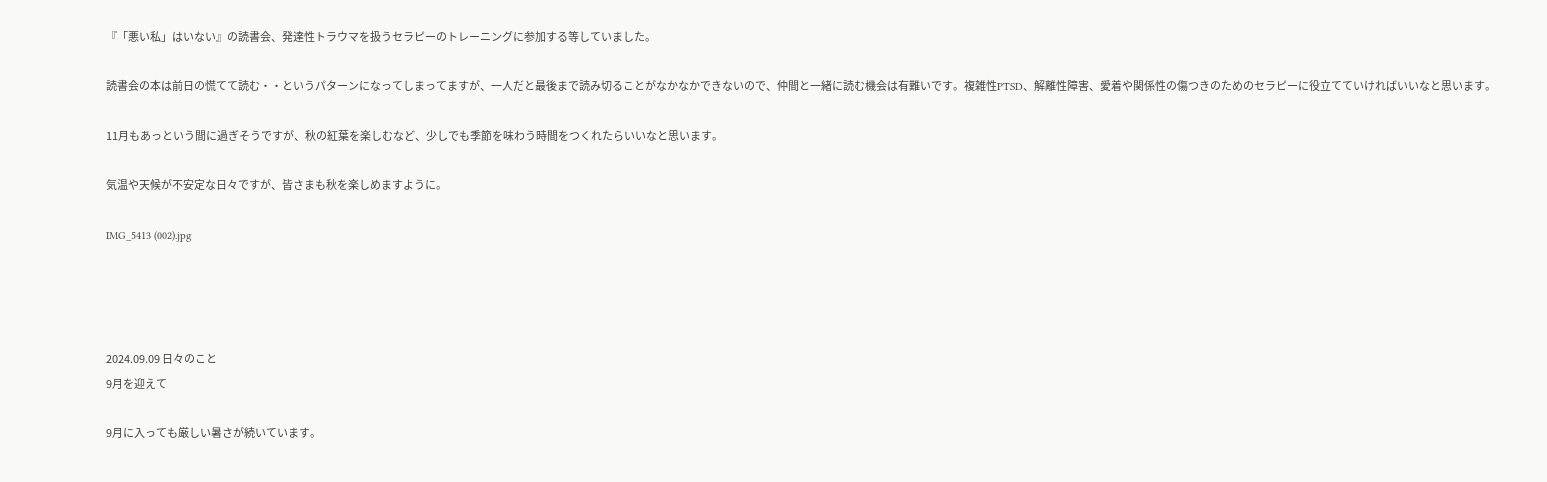『「悪い私」はいない』の読書会、発達性トラウマを扱うセラピーのトレーニングに参加する等していました。

読書会の本は前日の慌てて読む・・というパターンになってしまってますが、一人だと最後まで読み切ることがなかなかできないので、仲間と一緒に読む機会は有難いです。複雑性PTSD、解離性障害、愛着や関係性の傷つきのためのセラピーに役立てていければいいなと思います。

11月もあっという間に過ぎそうですが、秋の紅葉を楽しむなど、少しでも季節を味わう時間をつくれたらいいなと思います。

気温や天候が不安定な日々ですが、皆さまも秋を楽しめますように。

IMG_5413 (002).jpg




2024.09.09 日々のこと
9月を迎えて

9月に入っても厳しい暑さが続いています。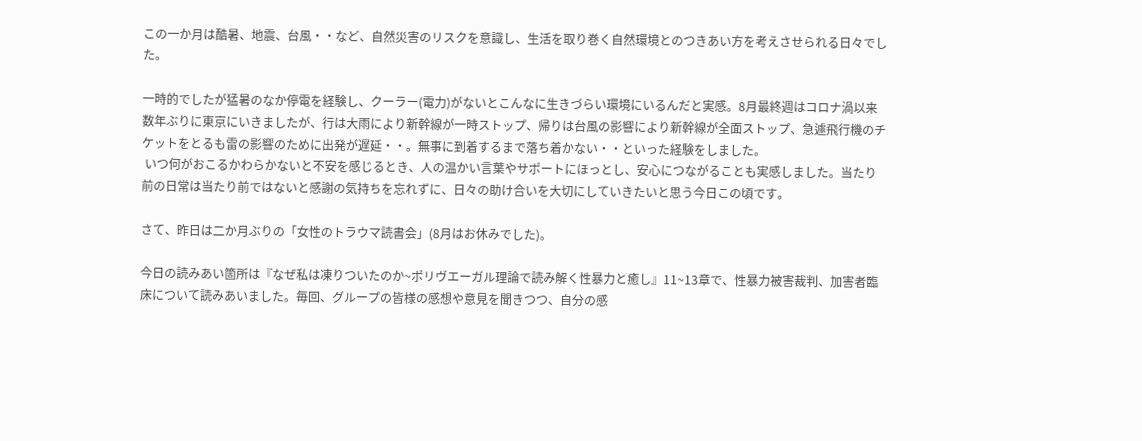この一か月は酷暑、地震、台風・・など、自然災害のリスクを意識し、生活を取り巻く自然環境とのつきあい方を考えさせられる日々でした。

一時的でしたが猛暑のなか停電を経験し、クーラー(電力)がないとこんなに生きづらい環境にいるんだと実感。8月最終週はコロナ渦以来数年ぶりに東京にいきましたが、行は大雨により新幹線が一時ストップ、帰りは台風の影響により新幹線が全面ストップ、急遽飛行機のチケットをとるも雷の影響のために出発が遅延・・。無事に到着するまで落ち着かない・・といった経験をしました。
 いつ何がおこるかわらかないと不安を感じるとき、人の温かい言葉やサポートにほっとし、安心につながることも実感しました。当たり前の日常は当たり前ではないと感謝の気持ちを忘れずに、日々の助け合いを大切にしていきたいと思う今日この頃です。

さて、昨日は二か月ぶりの「女性のトラウマ読書会」(8月はお休みでした)。

今日の読みあい箇所は『なぜ私は凍りついたのか~ポリヴエーガル理論で読み解く性暴力と癒し』11~13章で、性暴力被害裁判、加害者臨床について読みあいました。毎回、グループの皆様の感想や意見を聞きつつ、自分の感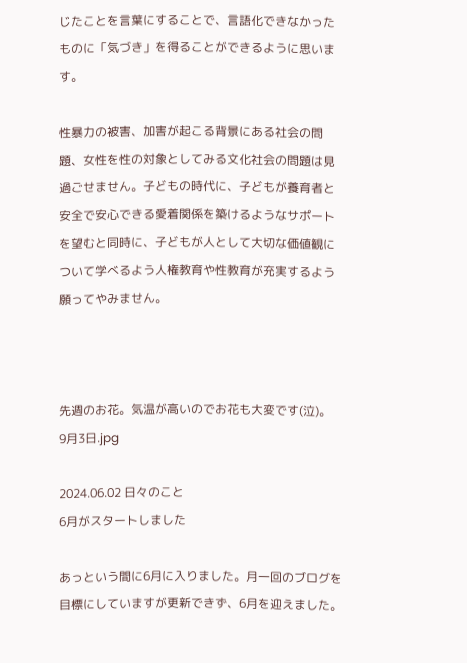じたことを言葉にすることで、言語化できなかったものに「気づき」を得ることができるように思います。

性暴力の被害、加害が起こる背景にある社会の問題、女性を性の対象としてみる文化社会の問題は見過ごせません。子どもの時代に、子どもが養育者と安全で安心できる愛着関係を築けるようなサポートを望むと同時に、子どもが人として大切な価値観について学べるよう人権教育や性教育が充実するよう願ってやみません。



先週のお花。気温が高いのでお花も大変です(泣)。
9月3日.jpg

2024.06.02 日々のこと
6月がスタートしました

あっという間に6月に入りました。月一回のブログを目標にしていますが更新できず、6月を迎えました。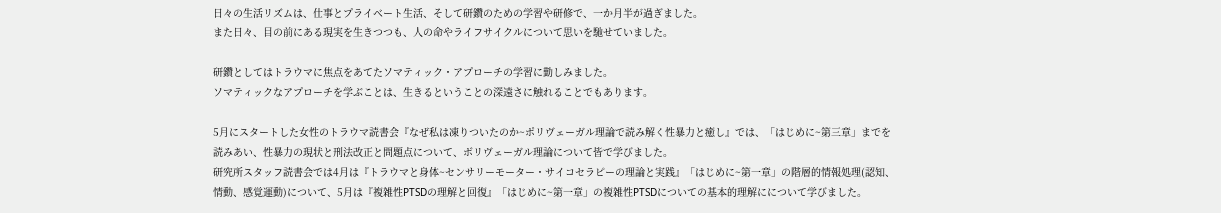日々の生活リズムは、仕事とプライベート生活、そして研鑽のための学習や研修で、一か月半が過ぎました。
また日々、目の前にある現実を生きつつも、人の命やライフサイクルについて思いを馳せていました。

研鑽としてはトラウマに焦点をあてたソマティック・アプローチの学習に勤しみました。
ソマティックなアプローチを学ぶことは、生きるということの深遠さに触れることでもあります。

5月にスタートした女性のトラウマ読書会『なぜ私は凍りついたのか~ポリヴェーガル理論で読み解く性暴力と癒し』では、「はじめに~第三章」までを読みあい、性暴力の現状と刑法改正と問題点について、ボリヴェーガル理論について皆で学びました。
研究所スタッフ読書会では4月は『トラウマと身体~センサリーモーター・サイコセラピーの理論と実践』「はじめに~第一章」の階層的情報処理(認知、情動、感覚運動)について、5月は『複雑性PTSDの理解と回復』「はじめに~第一章」の複雑性PTSDについての基本的理解にについて学びました。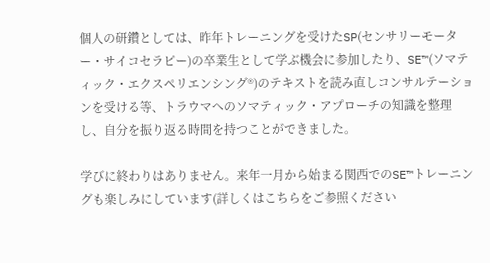個人の研鑽としては、昨年トレーニングを受けたSP(センサリーモーター・サイコセラピー)の卒業生として学ぶ機会に参加したり、SE™(ソマティック・エクスペリエンシング®)のテキストを読み直しコンサルテーションを受ける等、トラウマへのソマティック・アプローチの知識を整理し、自分を振り返る時間を持つことができました。

学びに終わりはありません。来年一月から始まる関西でのSE™トレーニングも楽しみにしています(詳しくはこちらをご参照ください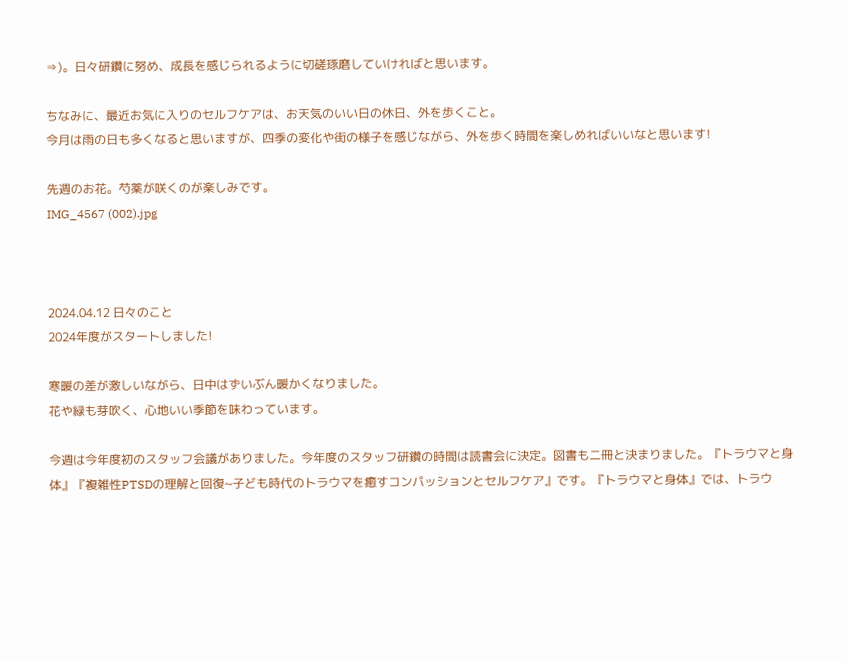⇒)。日々研鑽に努め、成長を感じられるように切磋琢磨していければと思います。

ちなみに、最近お気に入りのセルフケアは、お天気のいい日の休日、外を歩くこと。
今月は雨の日も多くなると思いますが、四季の変化や街の様子を感じながら、外を歩く時間を楽しめればいいなと思います!

先週のお花。芍薬が咲くのが楽しみです。
IMG_4567 (002).jpg



2024.04.12 日々のこと
2024年度がスタートしました!

寒暖の差が激しいながら、日中はずいぶん暖かくなりました。
花や緑も芽吹く、心地いい季節を味わっています。

今週は今年度初のスタッフ会議がありました。今年度のスタッフ研鑽の時間は読書会に決定。図書も二冊と決まりました。『トラウマと身体』『複雑性PTSDの理解と回復~子ども時代のトラウマを癒すコンパッションとセルフケア』です。『トラウマと身体』では、トラウ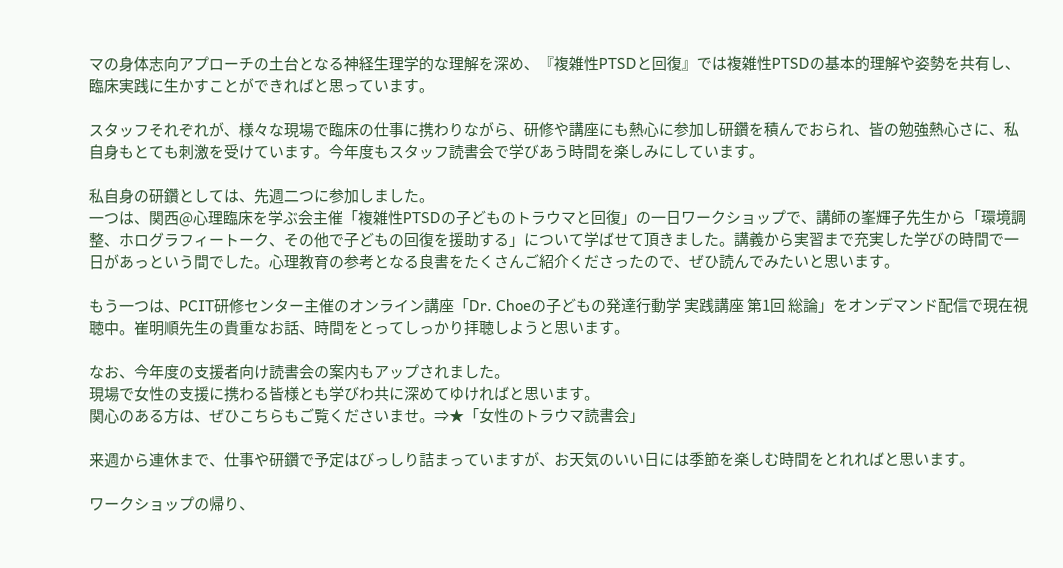マの身体志向アプローチの土台となる神経生理学的な理解を深め、『複雑性PTSDと回復』では複雑性PTSDの基本的理解や姿勢を共有し、臨床実践に生かすことができればと思っています。

スタッフそれぞれが、様々な現場で臨床の仕事に携わりながら、研修や講座にも熱心に参加し研鑽を積んでおられ、皆の勉強熱心さに、私自身もとても刺激を受けています。今年度もスタッフ読書会で学びあう時間を楽しみにしています。

私自身の研鑽としては、先週二つに参加しました。
一つは、関西@心理臨床を学ぶ会主催「複雑性PTSDの子どものトラウマと回復」の一日ワークショップで、講師の峯輝子先生から「環境調整、ホログラフィートーク、その他で子どもの回復を援助する」について学ばせて頂きました。講義から実習まで充実した学びの時間で一日があっという間でした。心理教育の参考となる良書をたくさんご紹介くださったので、ぜひ読んでみたいと思います。

もう一つは、PCIT研修センター主催のオンライン講座「Dr. Choeの子どもの発達行動学 実践講座 第1回 総論」をオンデマンド配信で現在視聴中。崔明順先生の貴重なお話、時間をとってしっかり拝聴しようと思います。

なお、今年度の支援者向け読書会の案内もアップされました。
現場で女性の支援に携わる皆様とも学びわ共に深めてゆければと思います。
関心のある方は、ぜひこちらもご覧くださいませ。⇒★「女性のトラウマ読書会」

来週から連休まで、仕事や研鑽で予定はびっしり詰まっていますが、お天気のいい日には季節を楽しむ時間をとれればと思います。

ワークショップの帰り、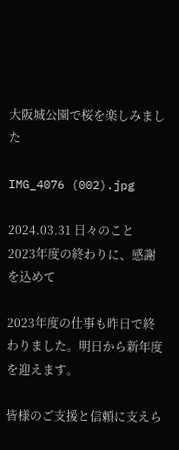大阪城公園で桜を楽しみました

IMG_4076 (002).jpg

2024.03.31 日々のこと
2023年度の終わりに、感謝を込めて

2023年度の仕事も昨日で終わりました。明日から新年度を迎えます。

皆様のご支援と信頼に支えら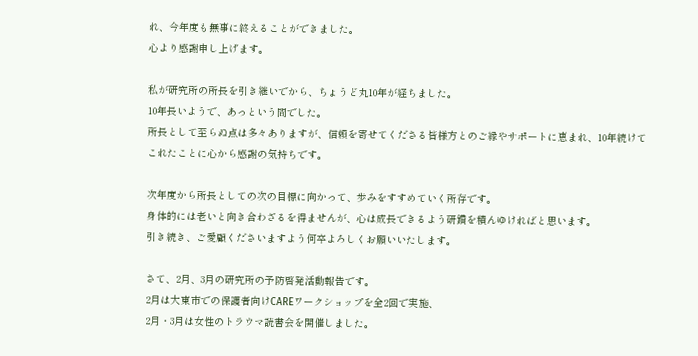れ、今年度も無事に終えることができました。
心より感謝申し上げます。

私が研究所の所長を引き継いでから、ちょうど丸10年が経ちました。
10年長いようで、あっという間でした。
所長として至らぬ点は多々ありますが、信頼を寄せてくださる皆様方とのご縁やサポートに恵まれ、10年続けてこれたことに心から感謝の気持ちです。

次年度から所長としての次の目標に向かって、歩みをすすめていく所存です。
身体的には老いと向き合わざるを得ませんが、心は成長できるよう研鑽を積んゆければと思います。
引き続き、ご愛顧くださいますよう何卒よろしくお願いいたします。

さて、2月、3月の研究所の予防啓発活動報告です。
2月は大東市での保護者向けCAREワークショップを全2回で実施、
2月・3月は女性のトラウマ読書会を開催しました。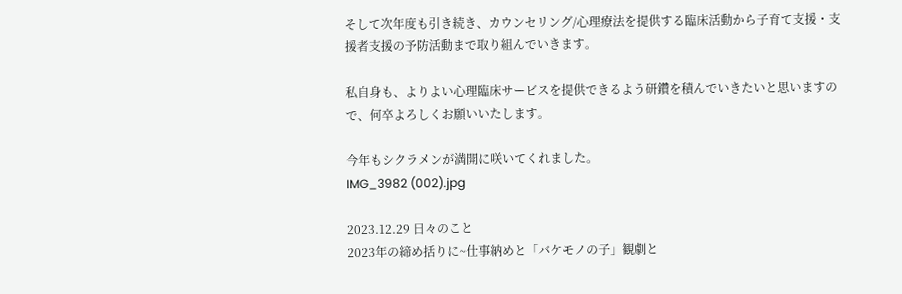そして次年度も引き続き、カウンセリング/心理療法を提供する臨床活動から子育て支援・支援者支援の予防活動まで取り組んでいきます。

私自身も、よりよい心理臨床サービスを提供できるよう研鑽を積んでいきたいと思いますので、何卒よろしくお願いいたします。

今年もシクラメンが満開に咲いてくれました。
IMG_3982 (002).jpg

2023.12.29 日々のこと
2023年の締め括りに~仕事納めと「バケモノの子」観劇と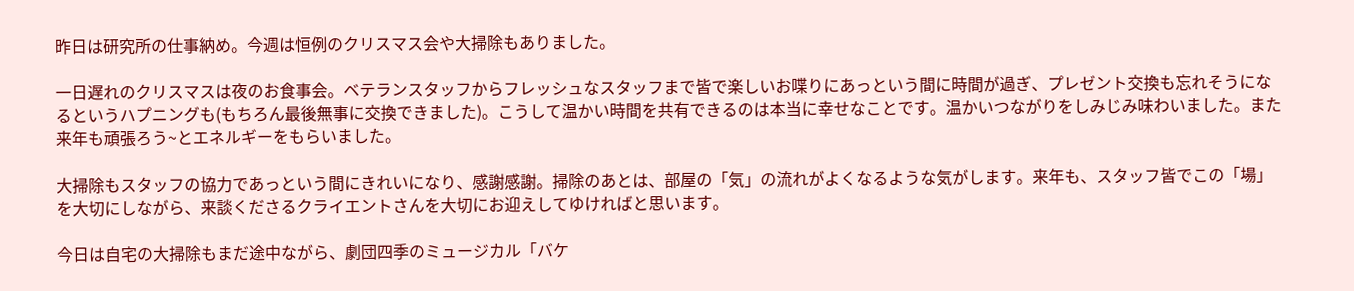昨日は研究所の仕事納め。今週は恒例のクリスマス会や大掃除もありました。

一日遅れのクリスマスは夜のお食事会。ベテランスタッフからフレッシュなスタッフまで皆で楽しいお喋りにあっという間に時間が過ぎ、プレゼント交換も忘れそうになるというハプニングも(もちろん最後無事に交換できました)。こうして温かい時間を共有できるのは本当に幸せなことです。温かいつながりをしみじみ味わいました。また来年も頑張ろう~とエネルギーをもらいました。

大掃除もスタッフの協力であっという間にきれいになり、感謝感謝。掃除のあとは、部屋の「気」の流れがよくなるような気がします。来年も、スタッフ皆でこの「場」を大切にしながら、来談くださるクライエントさんを大切にお迎えしてゆければと思います。

今日は自宅の大掃除もまだ途中ながら、劇団四季のミュージカル「バケ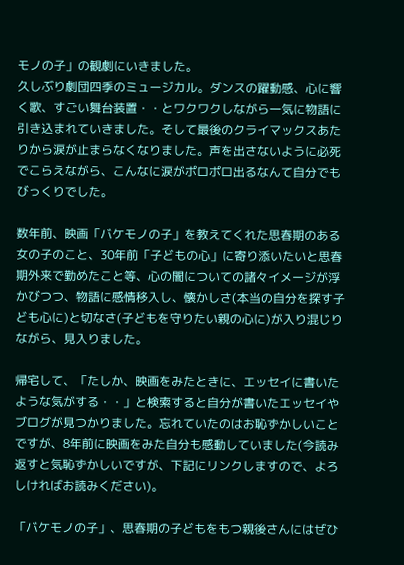モノの子」の観劇にいきました。
久しぶり劇団四季のミュージカル。ダンスの躍動感、心に響く歌、すごい舞台装置・・とワクワクしながら一気に物語に引き込まれていきました。そして最後のクライマックスあたりから涙が止まらなくなりました。声を出さないように必死でこらえながら、こんなに涙がポロポロ出るなんて自分でもびっくりでした。

数年前、映画「バケモノの子」を教えてくれた思春期のある女の子のこと、30年前「子どもの心」に寄り添いたいと思春期外来で勤めたこと等、心の闇についての諸々イメージが浮かびつつ、物語に感情移入し、懐かしさ(本当の自分を探す子ども心に)と切なさ(子どもを守りたい親の心に)が入り混じりながら、見入りました。

帰宅して、「たしか、映画をみたときに、エッセイに書いたような気がする・・」と検索すると自分が書いたエッセイやブログが見つかりました。忘れていたのはお恥ずかしいことですが、8年前に映画をみた自分も感動していました(今読み返すと気恥ずかしいですが、下記にリンクしますので、よろしければお読みください)。

「バケモノの子」、思春期の子どもをもつ親後さんにはぜひ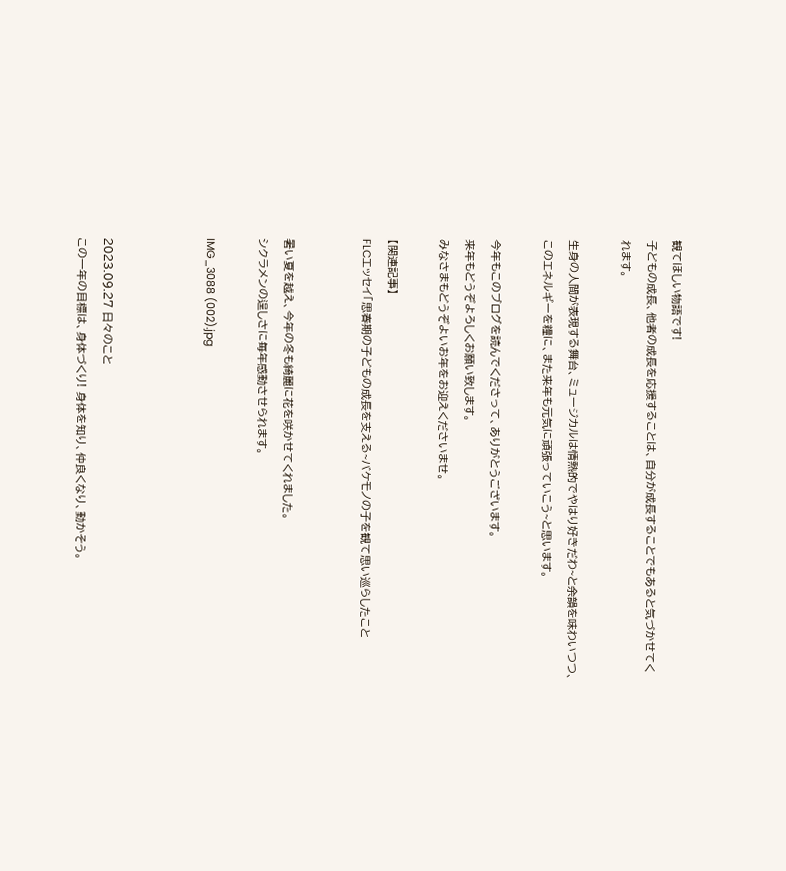観てほしい物語です!
子どもの成長、他者の成長を応援することは、自分が成長することでもあると気づかせてくれます。

生身の人間が表現する舞台、ミュージカルは情熱的でやはり好きだわ~と余韻を味わいつつ、このエネルギーを糧に、また来年も元気に頑張っていこう~と思います。

今年もこのブログを読んでくださって、ありがとうございます。
来年もどうぞよろしくお願い致します。
みなさまもどうぞよいお年をお迎えくださいませ。

【関連記事】
FLCエッセイ「思春期の子どもの成長を支える~バケモノの子を観て思い巡らしたこと


暑い夏を越え、今年の冬も綺麗に花を咲かせてくれました。
シクラメンの逞しさに毎年感動させられます。

IMG_3088 (002).jpg



2023.09.27 日々のこと
この一年の目標は、身体づくり! 身体を知り、仲良くなり、動かそう。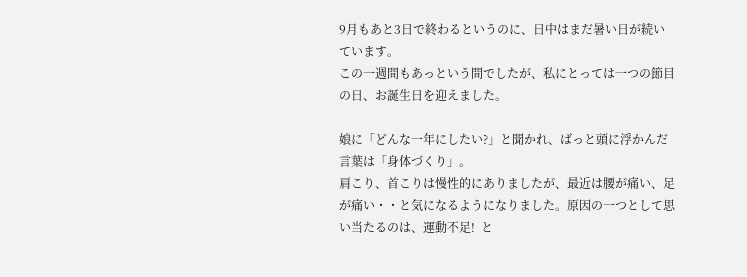9月もあと3日で終わるというのに、日中はまだ暑い日が続いています。
この一週間もあっという間でしたが、私にとっては一つの節目の日、お誕生日を迎えました。

娘に「どんな一年にしたい?」と聞かれ、ばっと頭に浮かんだ言葉は「身体づくり」。
肩こり、首こりは慢性的にありましたが、最近は腰が痛い、足が痛い・・と気になるようになりました。原因の一つとして思い当たるのは、運動不足!  と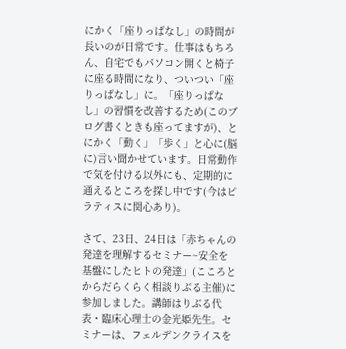にかく「座りっぱなし」の時間が長いのが日常です。仕事はもちろん、自宅でもパソコン開くと椅子に座る時間になり、ついつい「座りっぱなし」に。「座りっぱなし」の習慣を改善するため(このブログ書くときも座ってますが)、とにかく「動く」「歩く」と心に(脳に)言い聞かせています。日常動作で気を付ける以外にも、定期的に通えるところを探し中です(今はピラティスに関心あり)。

さて、23日、24日は「赤ちゃんの発達を理解するセミナー~安全を基盤にしたヒトの発達」(こころとからだらくらく相談りぶる主催)に参加しました。講師はりぶる代表・臨床心理士の金光姫先生。セミナーは、フェルデンクライスを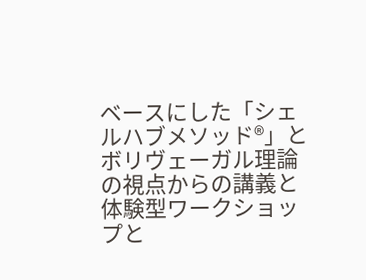ベースにした「シェルハブメソッド®」とボリヴェーガル理論の視点からの講義と体験型ワークショップと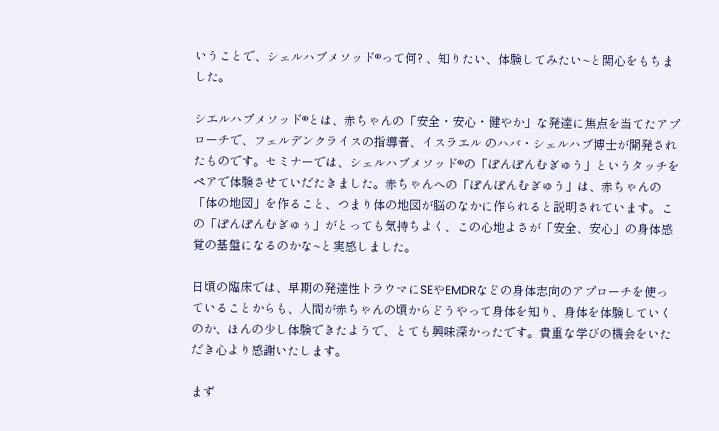いうことで、シェルハブメソッド®って何? 、知りたい、体験してみたい~と関心をもちました。

シエルハブメソッド®とは、赤ちゃんの「安全・安心・健やか」な発達に焦点を当てたアプローチで、フェルデンクライスの指導者、イスラエル のハバ・シェルハブ博士が開発されたものです。セミナーでは、シェルハブメソッド®の「ぽんぽんむぎゅう」というタッチをペアで体験させていだたきました。赤ちゃんへの「ぽんぽんむぎゅう」は、赤ちゃんの「体の地図」を作ること、つまり体の地図が脳のなかに作られると説明されています。この「ぽんぽんむぎゅぅ」がとっても気持ちよく、この心地よさが「安全、安心」の身体感覚の基盤になるのかな~と実感しました。

日頃の臨床では、早期の発達性トラウマにSEやEMDRなどの身体志向のアプローチを使っていることからも、人間が赤ちゃんの頃からどうやって身体を知り、身体を体験していくのか、ほんの少し体験できたようで、とても興味深かったです。貴重な学びの機会をいただき心より感謝いたします。

まず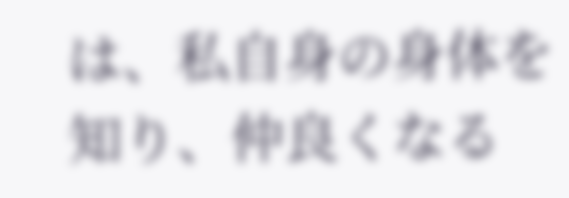は、私自身の身体を知り、仲良くなる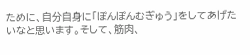ために、自分自身に「ぽんぽんむぎゅう」をしてあげたいなと思います。そして、筋肉、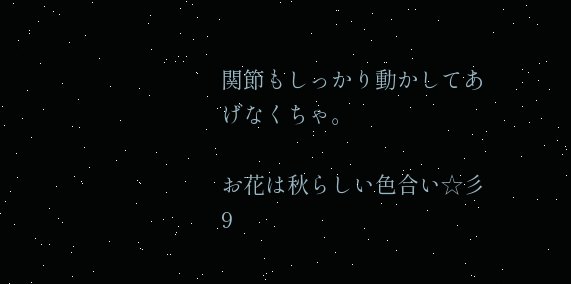関節もしっかり動かしてあげなくちゃ。

お花は秋らしい色合い☆彡
9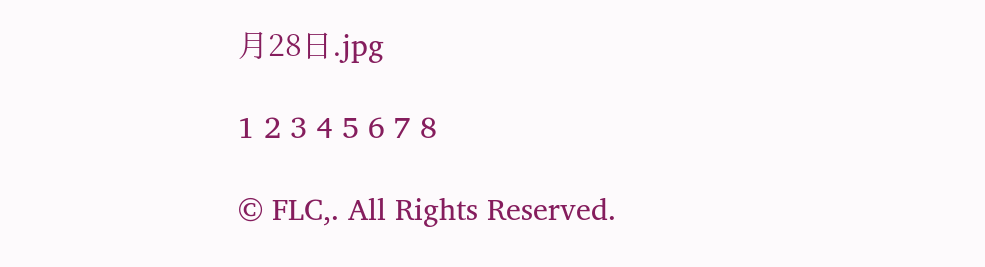月28日.jpg

1 2 3 4 5 6 7 8

© FLC,. All Rights Reserved.